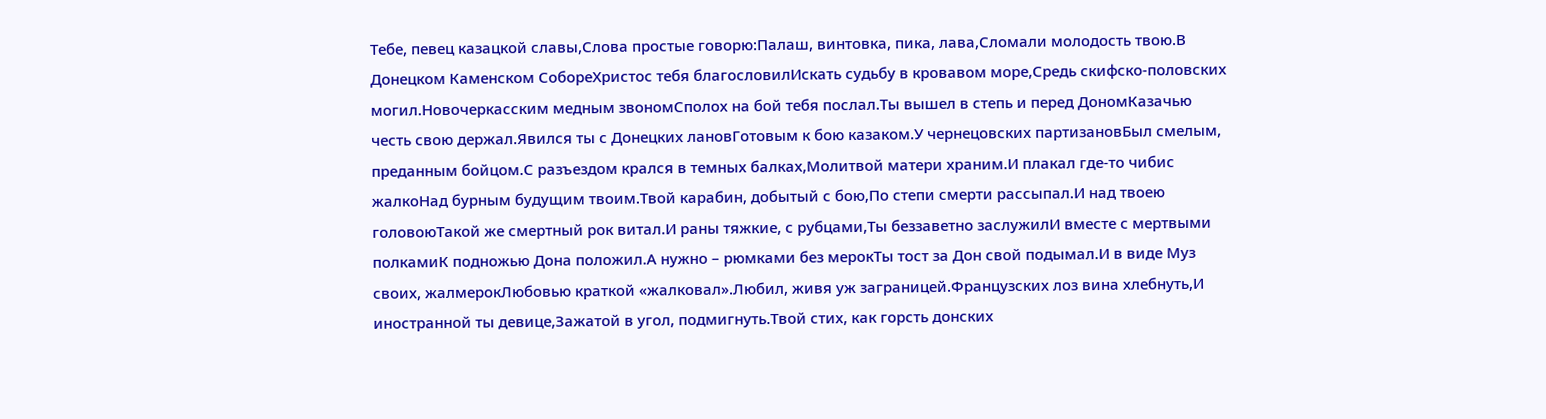Тебе, певец казацкой славы,Слова простые говорю:Палаш, винтовка, пика, лава,Сломали молодость твою.В Донецком Каменском СобореХристос тебя благословилИскать судьбу в кровавом море,Средь скифско-половских могил.Новочеркасским медным звономСполох на бой тебя послал.Ты вышел в степь и перед ДономКазачью честь свою держал.Явился ты с Донецких лановГотовым к бою казаком.У чернецовских партизановБыл смелым, преданным бойцом.С разъездом крался в темных балках,Молитвой матери храним.И плакал где-то чибис жалкоНад бурным будущим твоим.Твой карабин, добытый с бою,По степи смерти рассыпал.И над твоею головоюТакой же смертный рок витал.И раны тяжкие, с рубцами,Ты беззаветно заслужилИ вместе с мертвыми полкамиК подножью Дона положил.А нужно – рюмками без мерокТы тост за Дон свой подымал.И в виде Муз своих, жалмерокЛюбовью краткой «жалковал».Любил, живя уж заграницей.Французских лоз вина хлебнуть,И иностранной ты девице,Зажатой в угол, подмигнуть.Твой стих, как горсть донских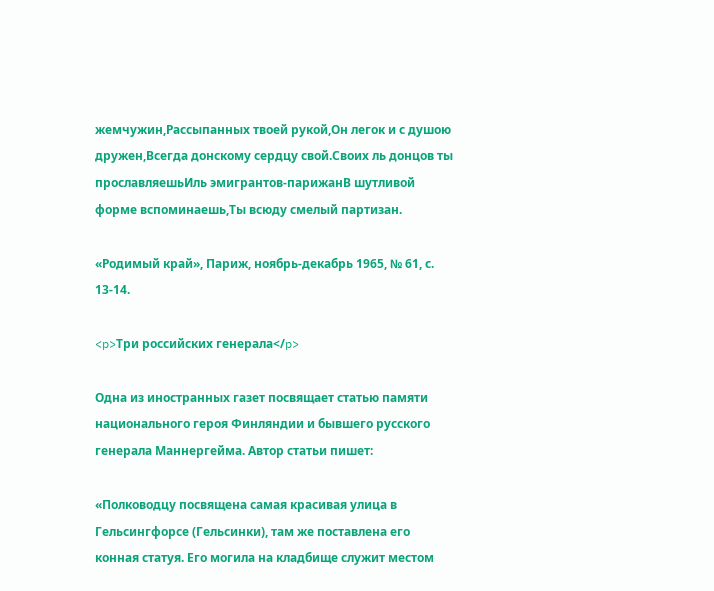жемчужин,Рассыпанных твоей рукой,Он легок и с душою дружен,Всегда донскому сердцу свой.Своих ль донцов ты прославляешьИль эмигрантов-парижанВ шутливой форме вспоминаешь,Ты всюду смелый партизан.

«Родимый край», Париж, ноябрь-декабрь 1965, № 61, с. 13-14.

<p>Три российских генерала</p>

Одна из иностранных газет посвящает статью памяти национального героя Финляндии и бывшего русского генерала Маннергейма. Автор статьи пишет:

«Полководцу посвящена самая красивая улица в Гельсингфорсе (Гельсинки), там же поставлена его конная статуя. Его могила на кладбище служит местом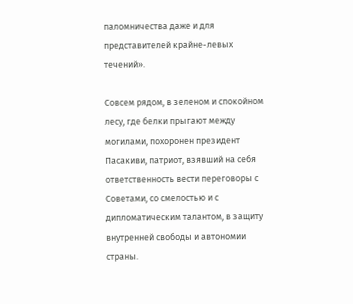паломничества даже и для представителей крайне-левых течений».

Совсем рядом, в зеленом и спокойном лесу, где белки прыгают между могилами, похоронен президент Пасакиви, патриот, взявший на себя ответственность вести переговоры с Советами, со смелостью и с дипломатическим талантом, в защиту внутренней свободы и автономии страны.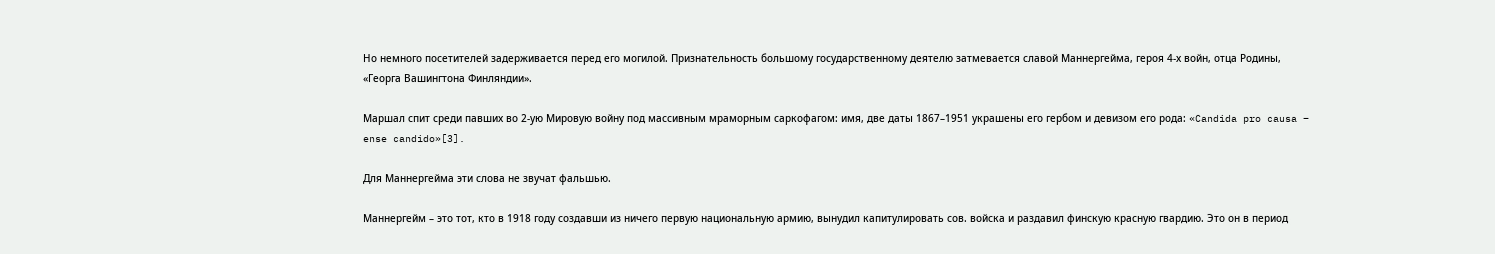Но немного посетителей задерживается перед его могилой. Признательность большому государственному деятелю затмевается славой Маннергейма, героя 4-х войн, отца Родины, «Георга Вашингтона Финляндии».

Маршал спит среди павших во 2-ую Мировую войну под массивным мраморным саркофагом: имя, две даты 1867–1951 украшены его гербом и девизом его рода: «Candida pro causa – ense candido»[3].

Для Маннергейма эти слова не звучат фальшью.

Маннергейм – это тот, кто в 1918 году создавши из ничего первую национальную армию, вынудил капитулировать сов. войска и раздавил финскую красную гвардию. Это он в период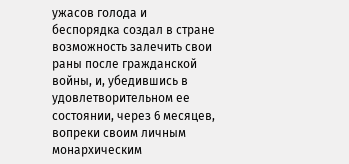ужасов голода и беспорядка создал в стране возможность залечить свои раны после гражданской войны, и, убедившись в удовлетворительном ее состоянии, через 6 месяцев, вопреки своим личным монархическим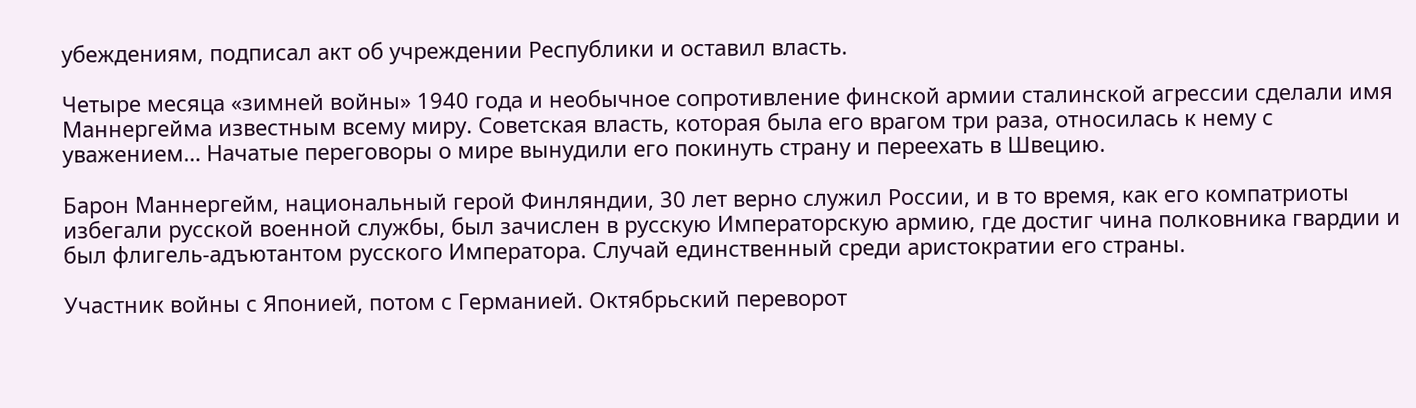убеждениям, подписал акт об учреждении Республики и оставил власть.

Четыре месяца «зимней войны» 1940 года и необычное сопротивление финской армии сталинской агрессии сделали имя Маннергейма известным всему миру. Советская власть, которая была его врагом три раза, относилась к нему с уважением… Начатые переговоры о мире вынудили его покинуть страну и переехать в Швецию.

Барон Маннергейм, национальный герой Финляндии, 30 лет верно служил России, и в то время, как его компатриоты избегали русской военной службы, был зачислен в русскую Императорскую армию, где достиг чина полковника гвардии и был флигель-адъютантом русского Императора. Случай единственный среди аристократии его страны.

Участник войны с Японией, потом с Германией. Октябрьский переворот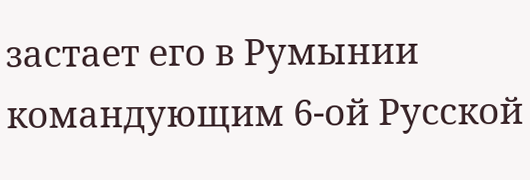застает его в Румынии командующим 6-ой Русской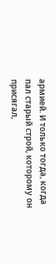армией. И только тогда, когда пал старый строй, которому он присягал,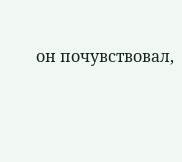он почувствовал,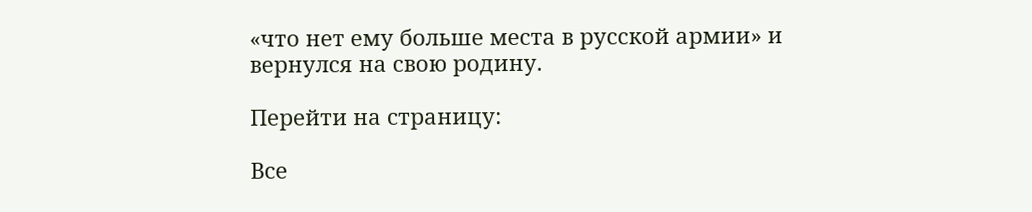«что нет ему больше места в русской армии» и вернулся на свою родину.

Перейти на страницу:

Все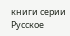книги серии Русское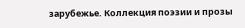зарубежье. Коллекция поэзии и прозы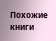Похожие книги